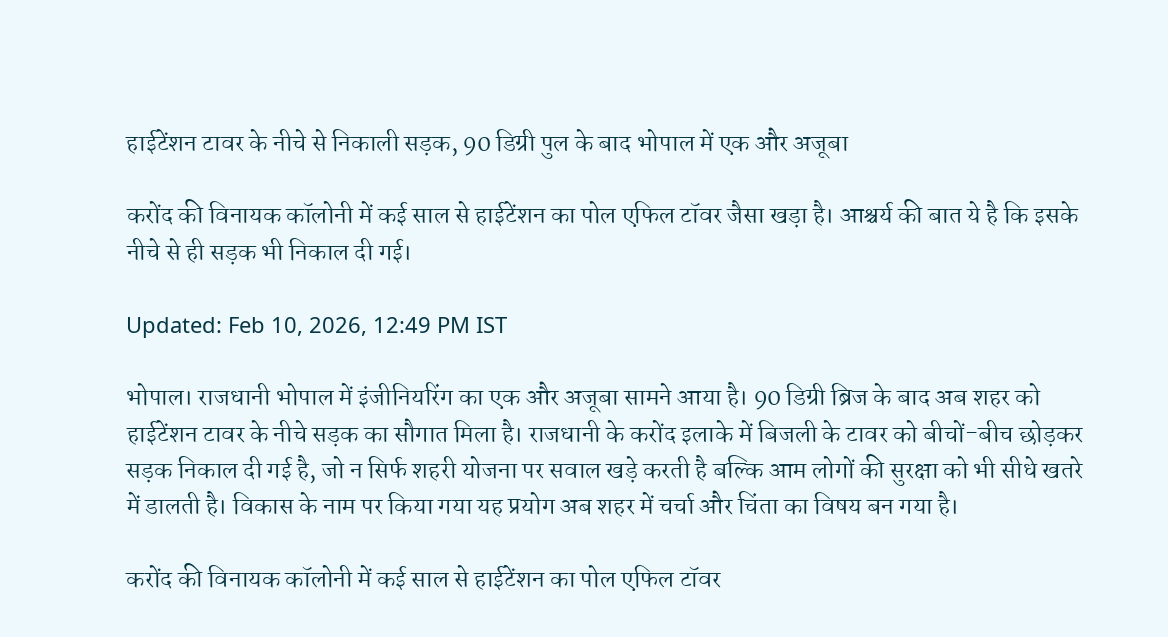हाईटेंशन टावर के नीचे से निकाली सड़क, 90 डिग्री पुल के बाद भोपाल में एक और अजूबा

करोंद की विनायक कॉलोनी में कई साल से हाईटेंशन का पोल एफिल टॉवर जैसा खड़ा है। आश्चर्य की बात ये है कि इसके नीचे से ही सड़क भी निकाल दी गई।

Updated: Feb 10, 2026, 12:49 PM IST

भोपाल। राजधानी भोपाल में इंजीनियरिंग का एक और अजूबा सामने आया है। 90 डिग्री ब्रिज के बाद अब शहर को हाईटेंशन टावर के नीचे सड़क का सौगात मिला है। राजधानी के करोंद इलाके में बिजली के टावर को बीचों-बीच छोड़कर सड़क निकाल दी गई है, जो न सिर्फ शहरी योजना पर सवाल खड़े करती है बल्कि आम लोगों की सुरक्षा को भी सीधे खतरे में डालती है। विकास के नाम पर किया गया यह प्रयोग अब शहर में चर्चा और चिंता का विषय बन गया है।

करोंद की विनायक कॉलोनी में कई साल से हाईटेंशन का पोल एफिल टॉवर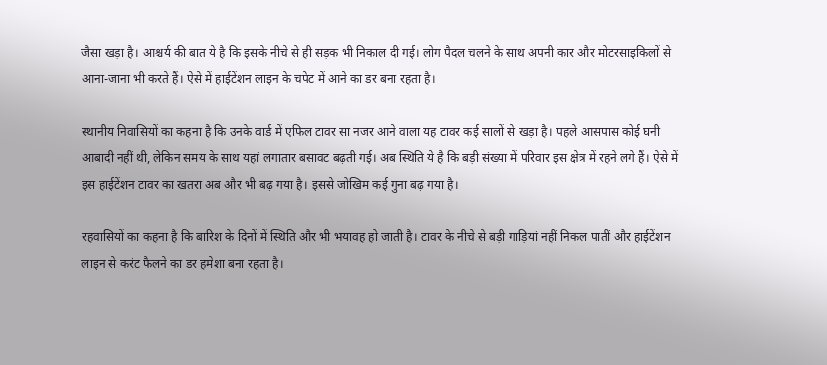जैसा खड़ा है। आश्चर्य की बात ये है कि इसके नीचे से ही सड़क भी निकाल दी गई। लोग पैदल चलने के साथ अपनी कार और मोटरसाइकिलों से आना-जाना भी करते हैं। ऐसे में हाईटेंशन लाइन के चपेट में आने का डर बना रहता है।

स्थानीय निवासियों का कहना है कि उनके वार्ड में एफिल टावर सा नजर आने वाला यह टावर कई सालों से खड़ा है। पहले आसपास कोई घनी आबादी नहीं थी, लेकिन समय के साथ यहां लगातार बसावट बढ़ती गई। अब स्थिति ये है कि बड़ी संख्या में परिवार इस क्षेत्र में रहने लगे हैं। ऐसे में इस हाईटेंशन टावर का खतरा अब और भी बढ़ गया है। इससे जोखिम कई गुना बढ़ गया है।

रहवासियों का कहना है कि बारिश के दिनों में स्थिति और भी भयावह हो जाती है। टावर के नीचे से बड़ी गाड़ियां नहीं निकल पातीं और हाईटेंशन लाइन से करंट फैलने का डर हमेशा बना रहता है।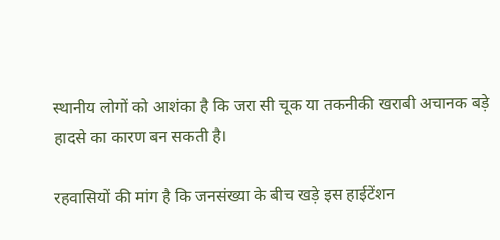स्थानीय लोगों को आशंका है कि जरा सी चूक या तकनीकी खराबी अचानक बड़े हादसे का कारण बन सकती है।

रहवासियों की मांग है कि जनसंख्या के बीच खड़े इस हाईटेंशन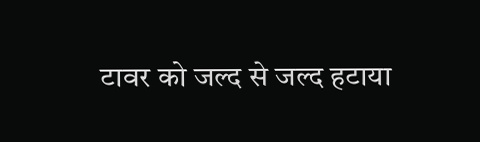टावर को जल्द से जल्द हटाया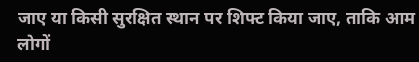जाए या किसी सुरक्षित स्थान पर शिफ्ट किया जाए, ताकि आम लोगों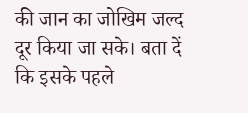की जान का जोखिम जल्द दूर किया जा सके। बता दें कि इसके पहले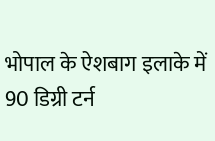भोपाल के ऐशबाग इलाके में 90 डिग्री टर्न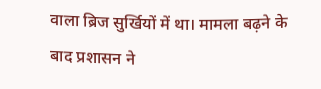वाला ब्रिज सुर्खियों में था। मामला बढ़ने के बाद प्रशासन ने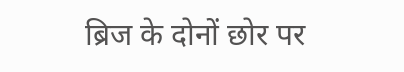ब्रिज के दोनों छोर पर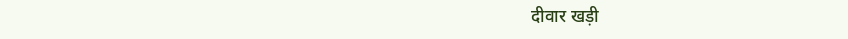दीवार खड़ी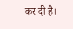कर दी है।